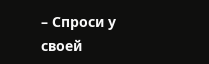– Спроси у своей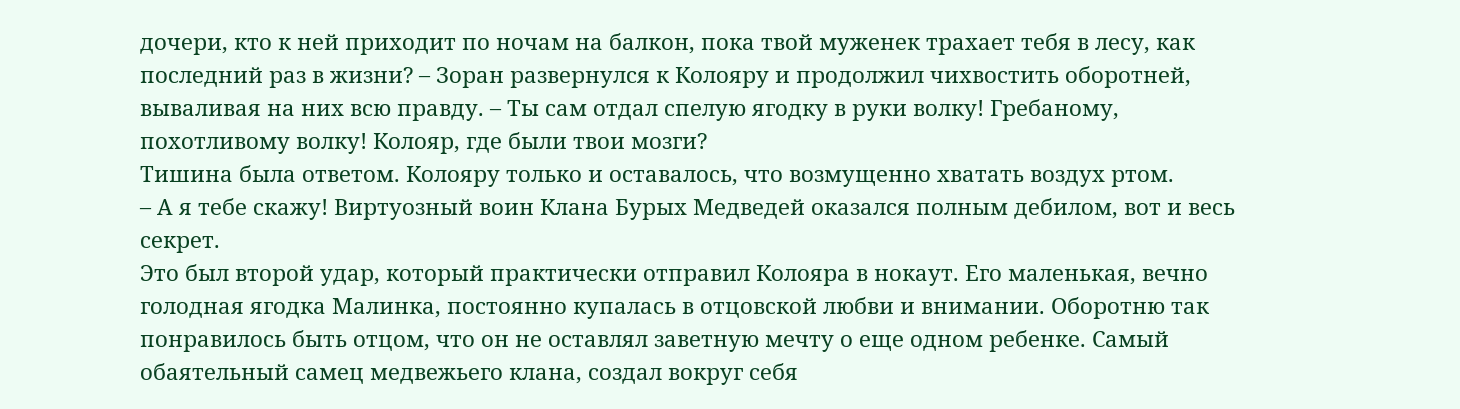дочери, кто к ней приходит по ночам на балкон, пока твой муженек трахает тебя в лесу, как последний раз в жизни? – Зоран развернулся к Колояру и продолжил чихвостить оборотней, вываливая на них всю правду. – Ты сам отдал спелую ягодку в руки волку! Гребаному, похотливому волку! Колояр, где были твои мозги?
Тишина была ответом. Колояру только и оставалось, что возмущенно хватать воздух ртом.
– А я тебе скажу! Виртуозный воин Клана Бурых Медведей оказался полным дебилом, вот и весь секрет.
Это был второй удар, который практически отправил Колояра в нокаут. Его маленькая, вечно голодная ягодка Малинка, постоянно купалась в отцовской любви и внимании. Оборотню так понравилось быть отцом, что он не оставлял заветную мечту о еще одном ребенке. Самый обаятельный самец медвежьего клана, создал вокруг себя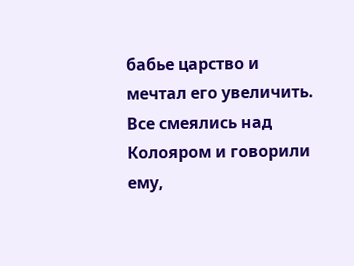бабье царство и мечтал его увеличить. Все смеялись над Колояром и говорили ему,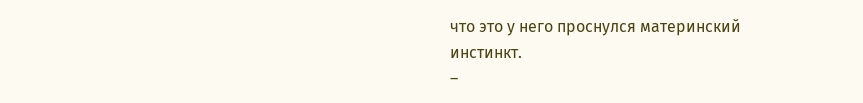что это у него проснулся материнский инстинкт.
–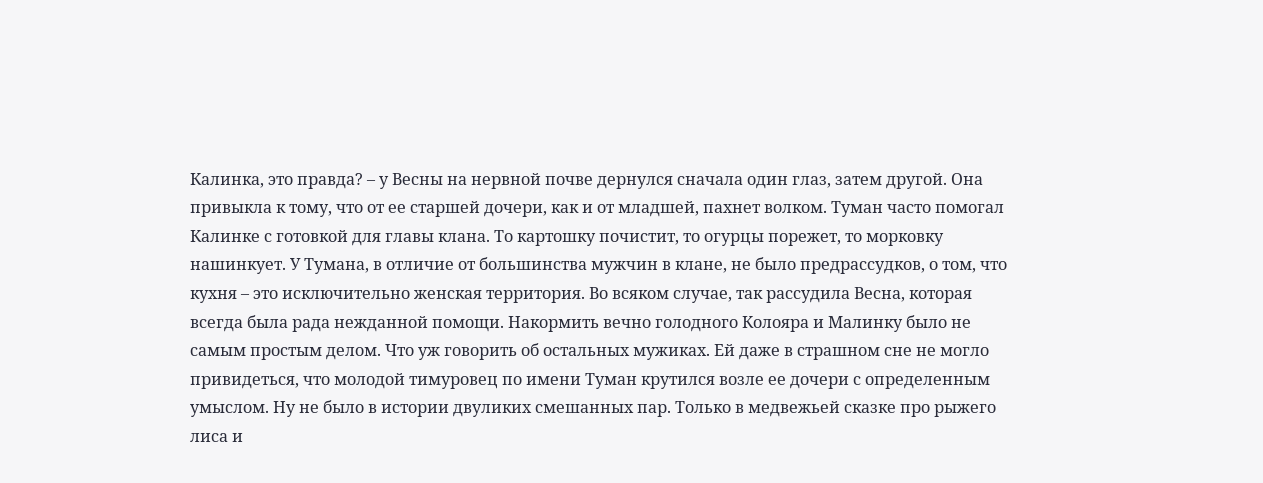Калинка, это правда? – у Весны на нервной почве дернулся сначала один глаз, затем другой. Она привыкла к тому, что от ее старшей дочери, как и от младшей, пахнет волком. Туман часто помогал Калинке с готовкой для главы клана. То картошку почистит, то огурцы порежет, то морковку нашинкует. У Тумана, в отличие от большинства мужчин в клане, не было предрассудков, о том, что кухня – это исключительно женская территория. Во всяком случае, так рассудила Весна, которая всегда была рада нежданной помощи. Накормить вечно голодного Колояра и Малинку было не самым простым делом. Что уж говорить об остальных мужиках. Ей даже в страшном сне не могло привидеться, что молодой тимуровец по имени Туман крутился возле ее дочери с определенным умыслом. Ну не было в истории двуликих смешанных пар. Только в медвежьей сказке про рыжего лиса и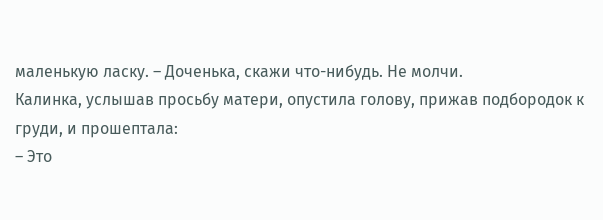маленькую ласку. – Доченька, скажи что-нибудь. Не молчи.
Калинка, услышав просьбу матери, опустила голову, прижав подбородок к груди, и прошептала:
– Это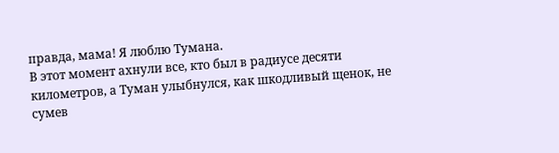правда, мама! Я люблю Тумана.
В этот момент ахнули все, кто был в радиусе десяти километров, а Туман улыбнулся, как шкодливый щенок, не сумев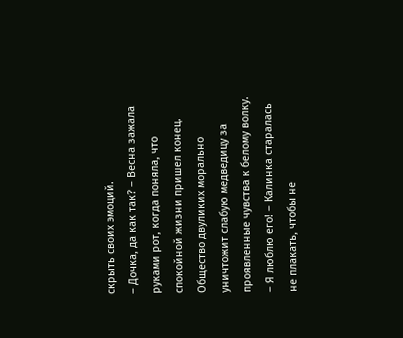скрыть своих эмоций.
– Дочка, да как так? – Весна зажала руками рот, когда поняла, что спокойной жизни пришел конец. Общество двуликих морально уничтожит слабую медведицу за проявленные чувства к белому волку.
– Я люблю его! – Калинка старалась не плакать, чтобы не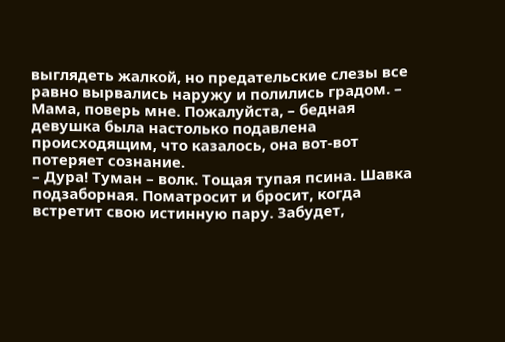выглядеть жалкой, но предательские слезы все равно вырвались наружу и полились градом. – Мама, поверь мне. Пожалуйста, – бедная девушка была настолько подавлена происходящим, что казалось, она вот-вот потеряет сознание.
– Дура! Туман – волк. Тощая тупая псина. Шавка подзаборная. Поматросит и бросит, когда встретит свою истинную пару. Забудет,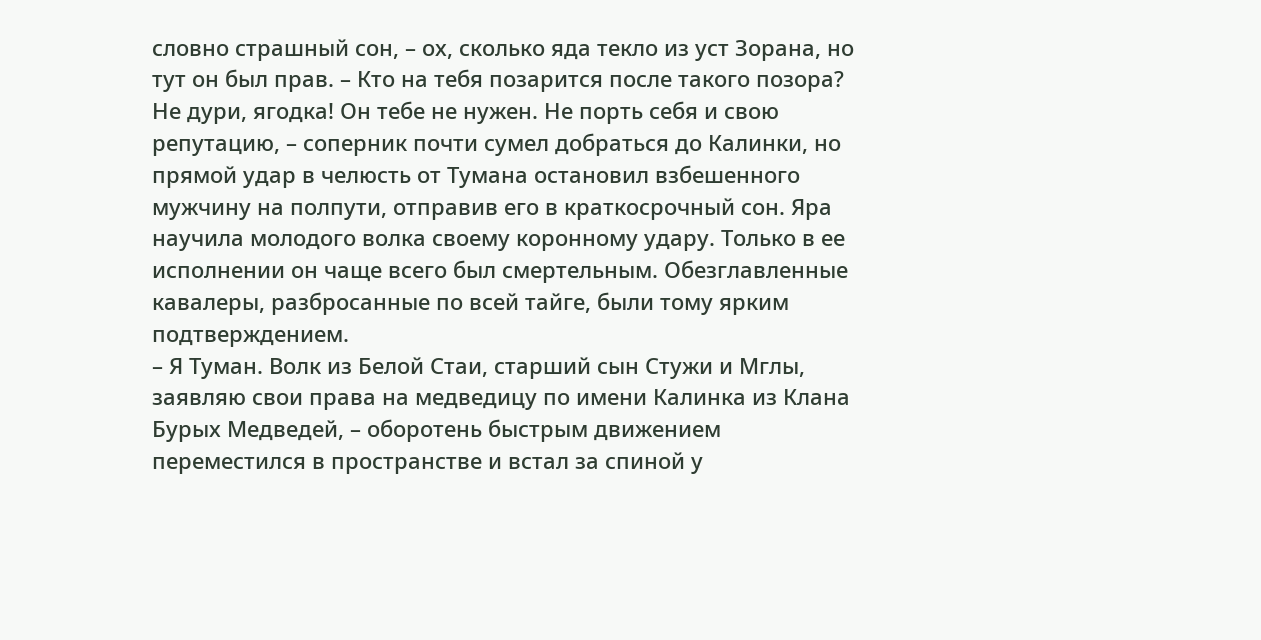словно страшный сон, – ох, сколько яда текло из уст Зорана, но тут он был прав. – Кто на тебя позарится после такого позора? Не дури, ягодка! Он тебе не нужен. Не порть себя и свою репутацию, – соперник почти сумел добраться до Калинки, но прямой удар в челюсть от Тумана остановил взбешенного мужчину на полпути, отправив его в краткосрочный сон. Яра научила молодого волка своему коронному удару. Только в ее исполнении он чаще всего был смертельным. Обезглавленные кавалеры, разбросанные по всей тайге, были тому ярким подтверждением.
– Я Туман. Волк из Белой Стаи, старший сын Стужи и Мглы, заявляю свои права на медведицу по имени Калинка из Клана Бурых Медведей, – оборотень быстрым движением переместился в пространстве и встал за спиной у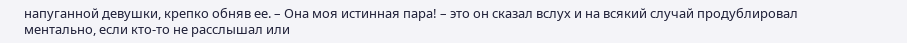напуганной девушки, крепко обняв ее. – Она моя истинная пара! – это он сказал вслух и на всякий случай продублировал ментально, если кто-то не расслышал или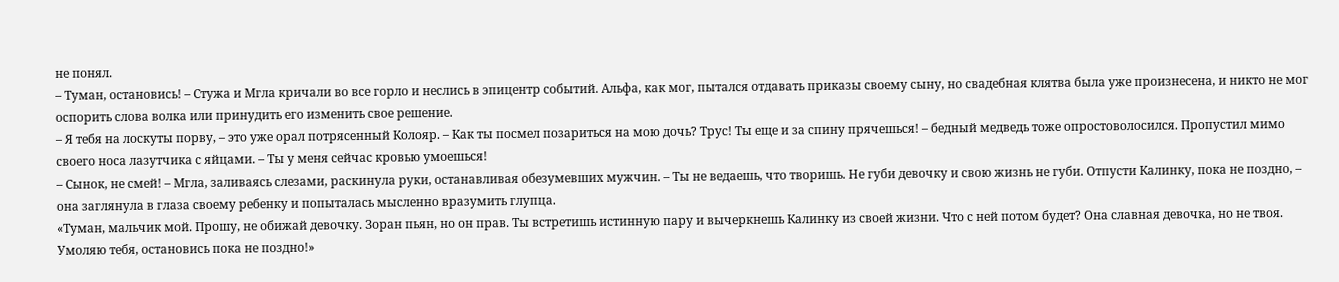не понял.
– Туман, остановись! – Стужа и Мгла кричали во все горло и неслись в эпицентр событий. Альфа, как мог, пытался отдавать приказы своему сыну, но свадебная клятва была уже произнесена, и никто не мог оспорить слова волка или принудить его изменить свое решение.
– Я тебя на лоскуты порву, – это уже орал потрясенный Колояр. – Как ты посмел позариться на мою дочь? Трус! Ты еще и за спину прячешься! – бедный медведь тоже опростоволосился. Пропустил мимо своего носа лазутчика с яйцами. – Ты у меня сейчас кровью умоешься!
– Сынок, не смей! – Мгла, заливаясь слезами, раскинула руки, останавливая обезумевших мужчин. – Ты не ведаешь, что творишь. Не губи девочку и свою жизнь не губи. Отпусти Калинку, пока не поздно, – она заглянула в глаза своему ребенку и попыталась мысленно вразумить глупца.
«Туман, мальчик мой. Прошу, не обижай девочку. Зоран пьян, но он прав. Ты встретишь истинную пару и вычеркнешь Калинку из своей жизни. Что с ней потом будет? Она славная девочка, но не твоя. Умоляю тебя, остановись пока не поздно!»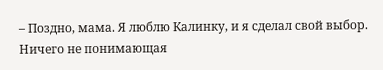– Поздно, мама. Я люблю Калинку, и я сделал свой выбор.
Ничего не понимающая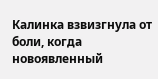Калинка взвизгнула от боли, когда новоявленный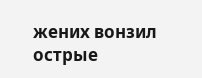жених вонзил острые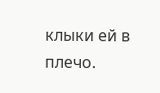клыки ей в плечо.